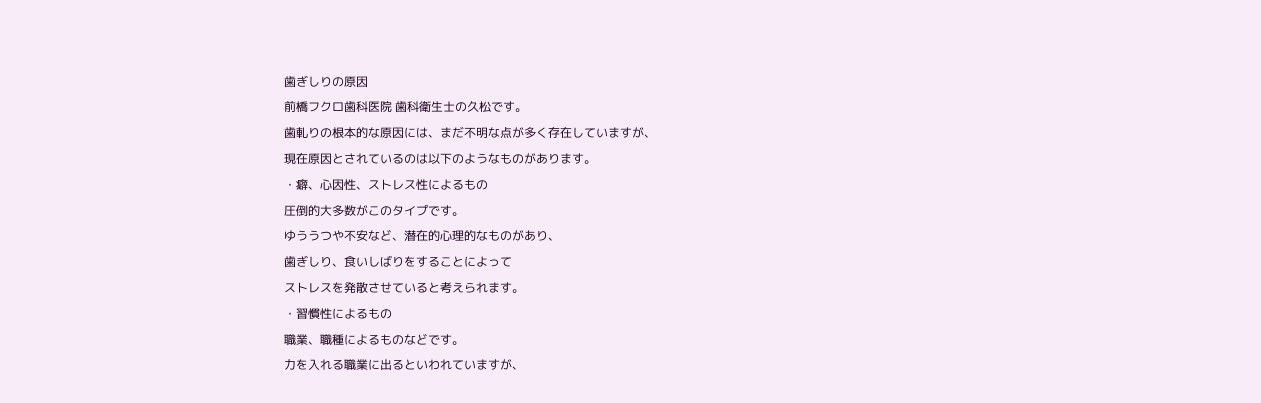歯ぎしりの原因
前橋フクロ歯科医院 歯科衛生士の久松です。
歯軋りの根本的な原因には、まだ不明な点が多く存在していますが、
現在原因とされているのは以下のようなものがあります。
・癖、心因性、ストレス性によるもの
圧倒的大多数がこのタイプです。
ゆううつや不安など、潜在的心理的なものがあり、
歯ぎしり、食いしばりをすることによって
ストレスを発散させていると考えられます。
・習慣性によるもの
職業、職種によるものなどです。
力を入れる職業に出るといわれていますが、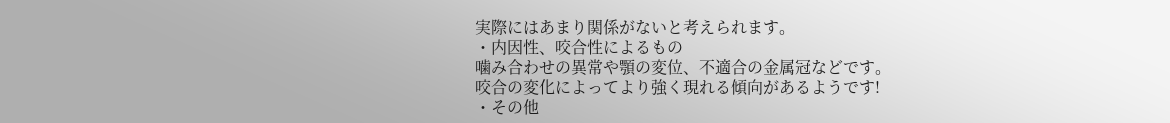実際にはあまり関係がないと考えられます。
・内因性、咬合性によるもの
噛み合わせの異常や顎の変位、不適合の金属冠などです。
咬合の変化によってより強く現れる傾向があるようです!
・その他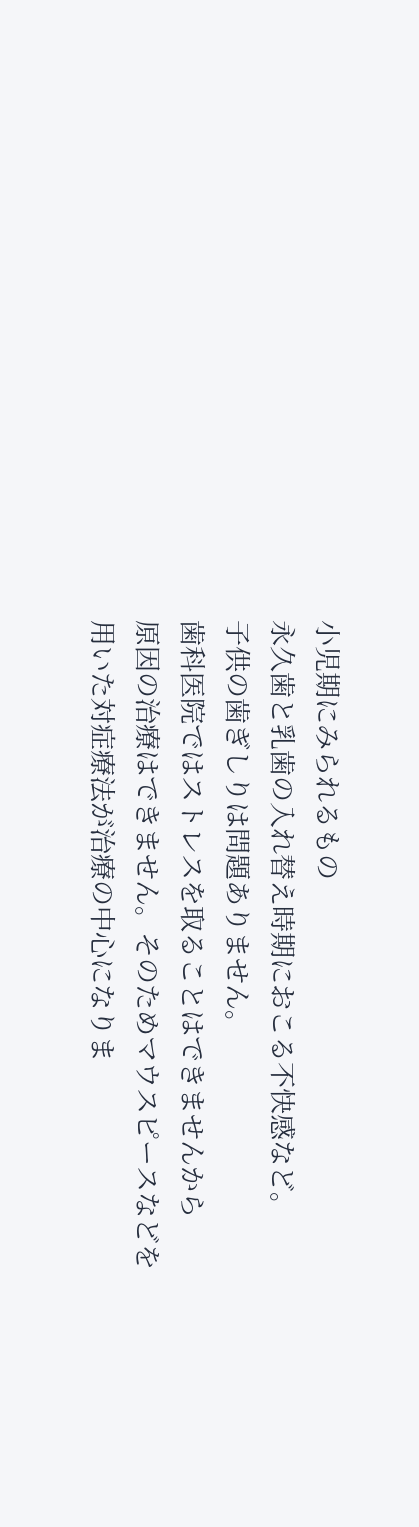小児期にみられるもの
永久歯と乳歯の入れ替え時期におこる不快感など。
子供の歯ぎしりは問題ありません。
歯科医院ではストレスを取ることはできませんから
原因の治療はできません。そのためマウスピースなどを
用いた対症療法が治療の中心になりま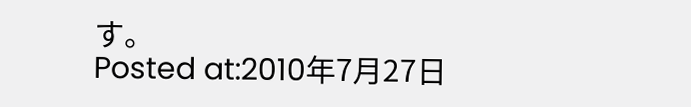す。
Posted at:2010年7月27日